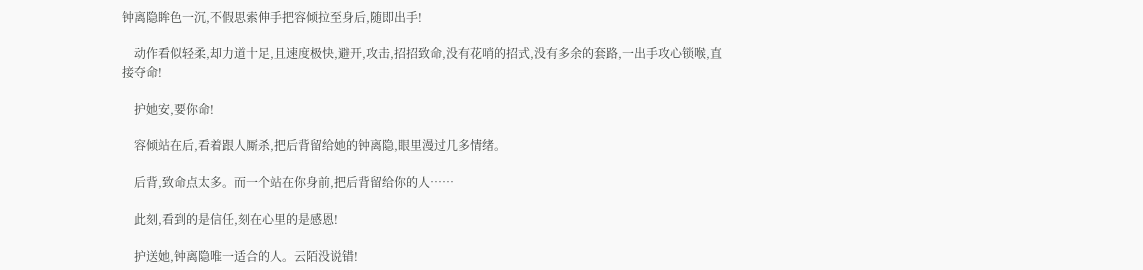钟离隐眸色一沉,不假思索伸手把容倾拉至身后,随即出手!

    动作看似轻柔,却力道十足,且速度极快,避开,攻击,招招致命,没有花哨的招式,没有多余的套路,一出手攻心锁喉,直接夺命!

    护她安,要你命!

    容倾站在后,看着跟人厮杀,把后背留给她的钟离隐,眼里漫过几多情绪。

    后背,致命点太多。而一个站在你身前,把后背留给你的人……

    此刻,看到的是信任,刻在心里的是感恩!

    护送她,钟离隐唯一适合的人。云陌没说错!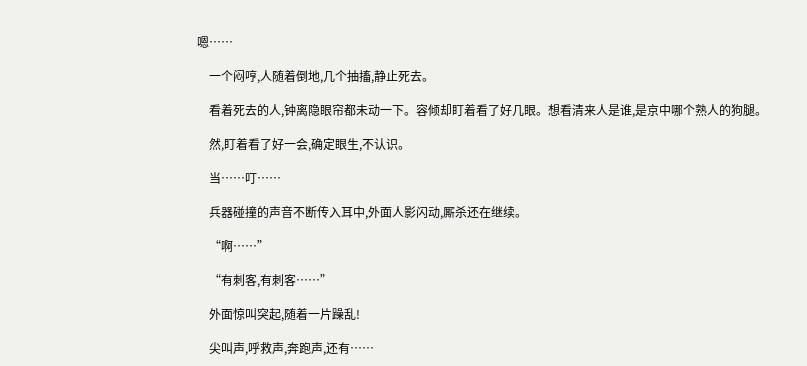嗯……

    一个闷哼,人随着倒地,几个抽搐,静止死去。

    看着死去的人,钟离隐眼帘都未动一下。容倾却盯着看了好几眼。想看清来人是谁,是京中哪个熟人的狗腿。

    然,盯着看了好一会,确定眼生,不认识。

    当……叮……

    兵器碰撞的声音不断传入耳中,外面人影闪动,厮杀还在继续。

    “啊……”

    “有刺客,有刺客……”

    外面惊叫突起,随着一片躁乱!

    尖叫声,呼救声,奔跑声,还有……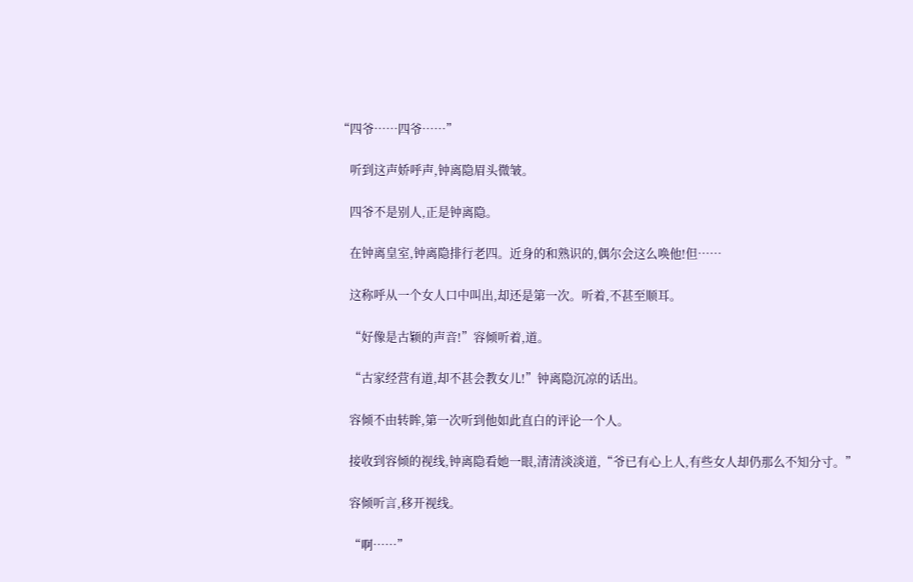“四爷……四爷……”

    听到这声娇呼声,钟离隐眉头微皱。

    四爷不是别人,正是钟离隐。

    在钟离皇室,钟离隐排行老四。近身的和熟识的,偶尔会这么唤他!但……

    这称呼从一个女人口中叫出,却还是第一次。听着,不甚至顺耳。

    “好像是古颖的声音!”容倾听着,道。

    “古家经营有道,却不甚会教女儿!”钟离隐沉凉的话出。

    容倾不由转眸,第一次听到他如此直白的评论一个人。

    接收到容倾的视线,钟离隐看她一眼,清清淡淡道,“爷已有心上人,有些女人却仍那么不知分寸。”

    容倾听言,移开视线。

    “啊……”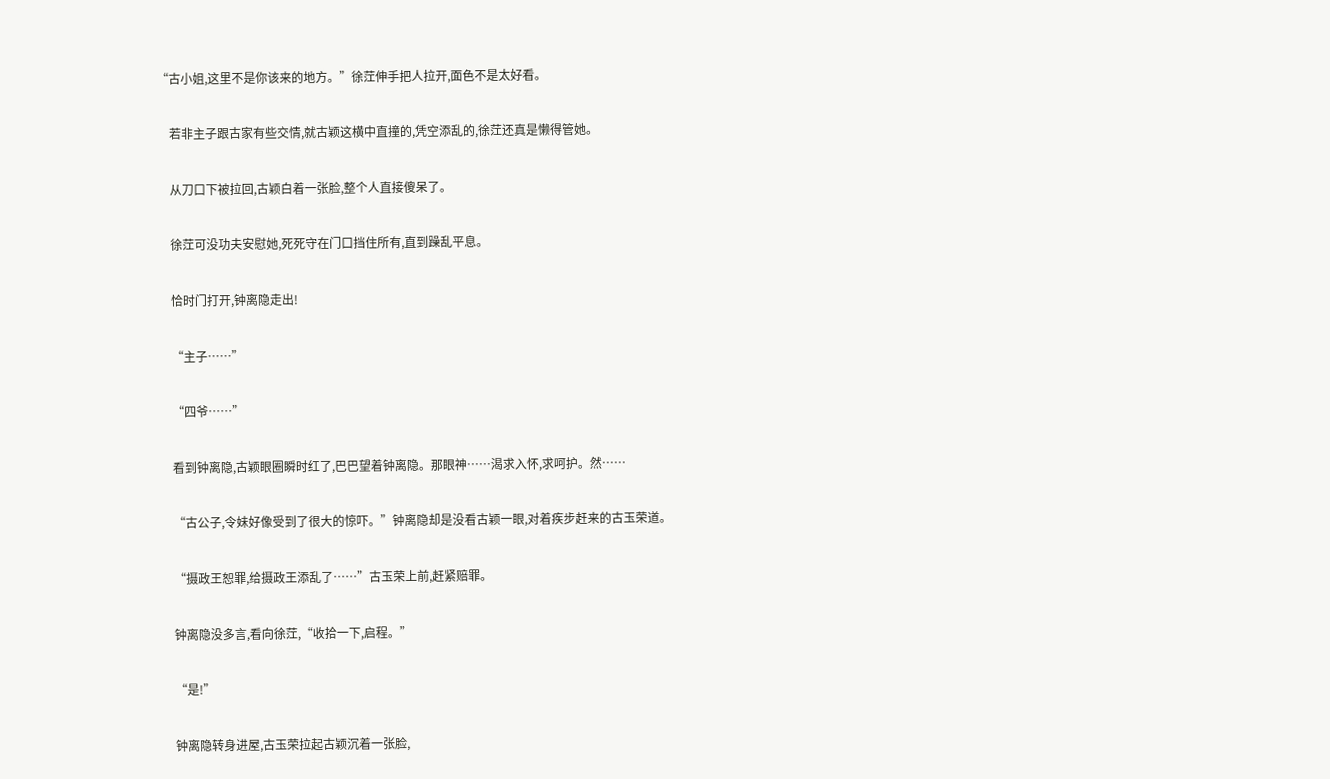“古小姐,这里不是你该来的地方。”徐茳伸手把人拉开,面色不是太好看。

    若非主子跟古家有些交情,就古颖这横中直撞的,凭空添乱的,徐茳还真是懒得管她。

    从刀口下被拉回,古颖白着一张脸,整个人直接傻呆了。

    徐茳可没功夫安慰她,死死守在门口挡住所有,直到躁乱平息。

    恰时门打开,钟离隐走出!

    “主子……”

    “四爷……”

    看到钟离隐,古颖眼圈瞬时红了,巴巴望着钟离隐。那眼神……渴求入怀,求呵护。然……

    “古公子,令妹好像受到了很大的惊吓。”钟离隐却是没看古颖一眼,对着疾步赶来的古玉荣道。

    “摄政王恕罪,给摄政王添乱了……”古玉荣上前,赶紧赔罪。

    钟离隐没多言,看向徐茳,“收拾一下,启程。”

    “是!”

    钟离隐转身进屋,古玉荣拉起古颖沉着一张脸,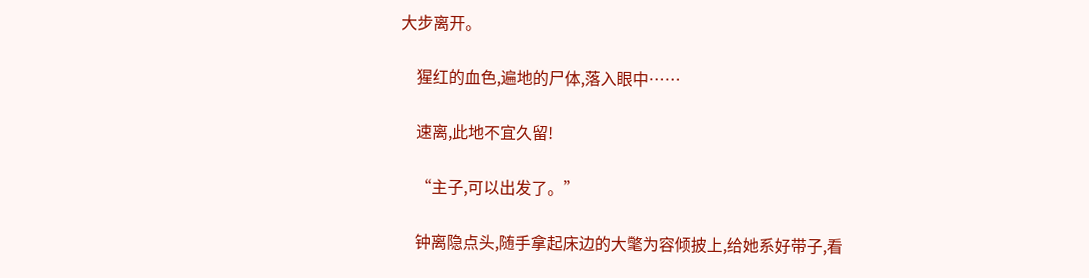大步离开。

    猩红的血色,遍地的尸体,落入眼中……

    速离,此地不宜久留!

    “主子,可以出发了。”

    钟离隐点头,随手拿起床边的大氅为容倾披上,给她系好带子,看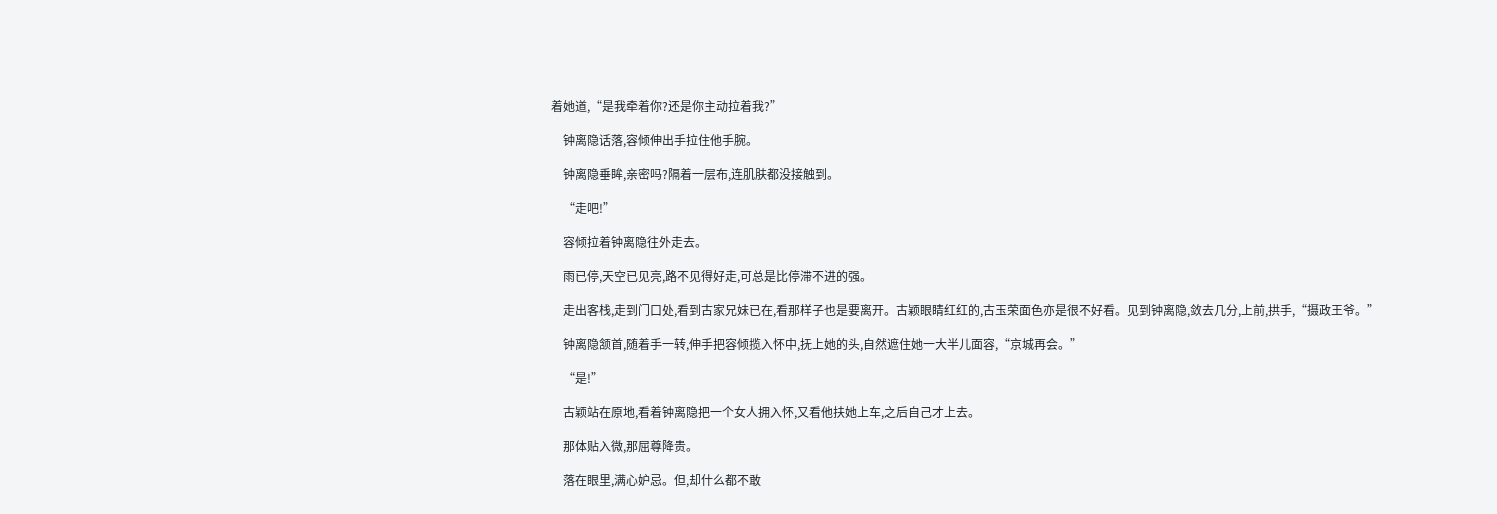着她道,“是我牵着你?还是你主动拉着我?”

    钟离隐话落,容倾伸出手拉住他手腕。

    钟离隐垂眸,亲密吗?隔着一层布,连肌肤都没接触到。

    “走吧!”

    容倾拉着钟离隐往外走去。

    雨已停,天空已见亮,路不见得好走,可总是比停滞不进的强。

    走出客栈,走到门口处,看到古家兄妹已在,看那样子也是要离开。古颖眼睛红红的,古玉荣面色亦是很不好看。见到钟离隐,敛去几分,上前,拱手,“摄政王爷。”

    钟离隐颔首,随着手一转,伸手把容倾揽入怀中,抚上她的头,自然遮住她一大半儿面容,“京城再会。”

    “是!”

    古颖站在原地,看着钟离隐把一个女人拥入怀,又看他扶她上车,之后自己才上去。

    那体贴入微,那屈尊降贵。

    落在眼里,满心妒忌。但,却什么都不敢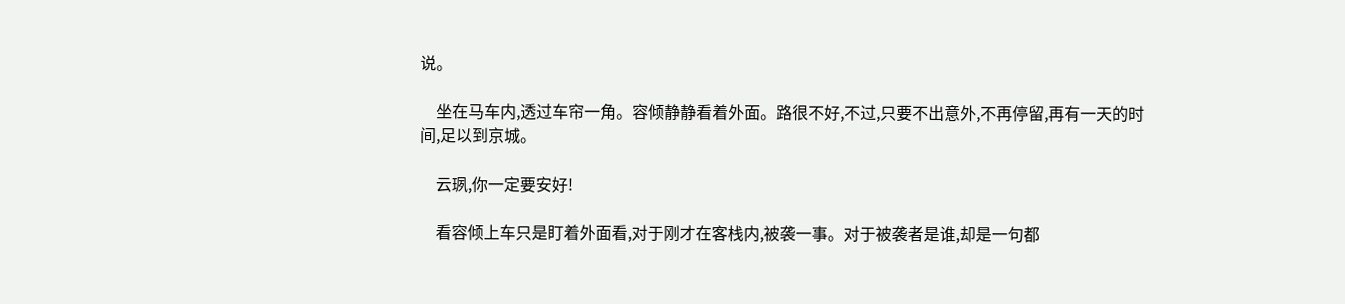说。

    坐在马车内,透过车帘一角。容倾静静看着外面。路很不好,不过,只要不出意外,不再停留,再有一天的时间,足以到京城。

    云珟,你一定要安好!

    看容倾上车只是盯着外面看,对于刚才在客栈内,被袭一事。对于被袭者是谁,却是一句都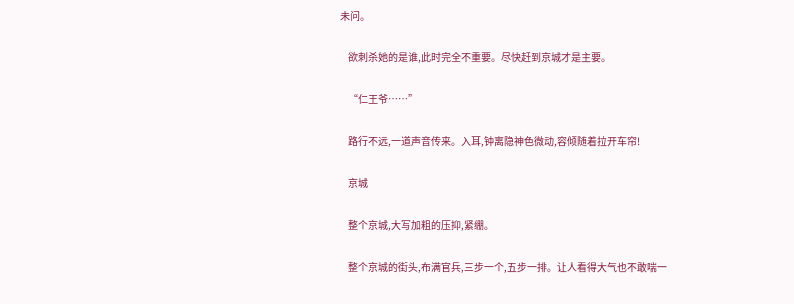未问。

    欲刺杀她的是谁,此时完全不重要。尽快赶到京城才是主要。

    “仁王爷……”

    路行不远,一道声音传来。入耳,钟离隐神色微动,容倾随着拉开车帘!

    京城

    整个京城,大写加粗的压抑,紧绷。

    整个京城的街头,布满官兵,三步一个,五步一排。让人看得大气也不敢喘一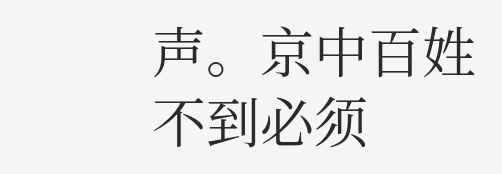声。京中百姓不到必须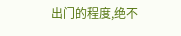出门的程度,绝不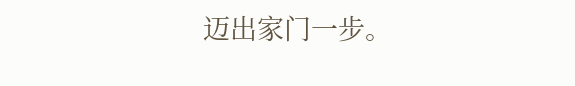迈出家门一步。